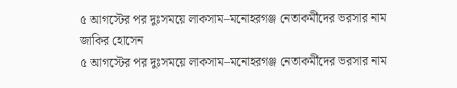৫ আগস্টের পর দুঃসময়ে লাকসাম–মনোহরগঞ্জ নেতাকর্মীদের ভরসার নাম জাকির হোসেন
৫ আগস্টের পর দুঃসময়ে লাকসাম–মনোহরগঞ্জ নেতাকর্মীদের ভরসার নাম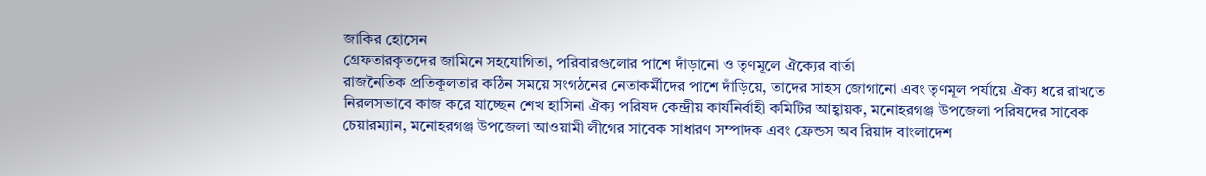জাকির হোসেন
গ্রেফতারকৃতদের জামিনে সহযোগিতা, পরিবারগুলোর পাশে দাঁড়ানো ও তৃণমূলে ঐক্যের বার্তা
রাজনৈতিক প্রতিকূলতার কঠিন সময়ে সংগঠনের নেতাকর্মীদের পাশে দাঁড়িয়ে, তাদের সাহস জোগানো এবং তৃণমূল পর্যায়ে ঐক্য ধরে রাখতে নিরলসভাবে কাজ করে যাচ্ছেন শেখ হাসিনা ঐক্য পরিষদ কেন্দ্রীয় কার্যনির্বাহী কমিটির আহ্বায়ক, মনোহরগঞ্জ উপজেলা পরিষদের সাবেক চেয়ারম্যান, মনোহরগঞ্জ উপজেলা আওয়ামী লীগের সাবেক সাধারণ সম্পাদক এবং ফ্রেন্ডস অব রিয়াদ বাংলাদেশ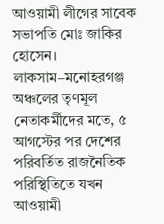আওয়ামী লীগের সাবেক সভাপতি মোঃ জাকির হোসেন।
লাকসাম–মনোহরগঞ্জ অঞ্চলের তৃণমূল নেতাকর্মীদের মতে, ৫ আগস্টের পর দেশের পরিবর্তিত রাজনৈতিক পরিস্থিতিতে যখন আওয়ামী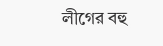লীগের বহু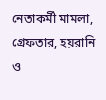নেতাকর্মী মামলা, গ্রেফতার, হয়রানি ও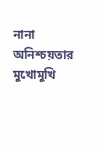নানা অনিশ্চয়তার মুখোমুখি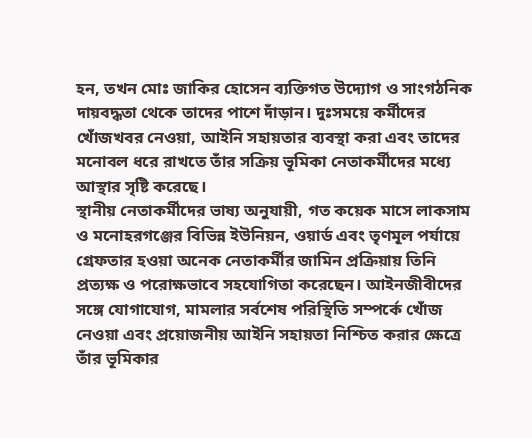হন, তখন মোঃ জাকির হোসেন ব্যক্তিগত উদ্যোগ ও সাংগঠনিক দায়বদ্ধতা থেকে তাদের পাশে দাঁড়ান। দুঃসময়ে কর্মীদের খোঁজখবর নেওয়া, আইনি সহায়তার ব্যবস্থা করা এবং তাদের মনোবল ধরে রাখতে তাঁর সক্রিয় ভূমিকা নেতাকর্মীদের মধ্যে আস্থার সৃষ্টি করেছে।
স্থানীয় নেতাকর্মীদের ভাষ্য অনুযায়ী, গত কয়েক মাসে লাকসাম ও মনোহরগঞ্জের বিভিন্ন ইউনিয়ন, ওয়ার্ড এবং তৃণমূল পর্যায়ে গ্রেফতার হওয়া অনেক নেতাকর্মীর জামিন প্রক্রিয়ায় তিনি প্রত্যক্ষ ও পরোক্ষভাবে সহযোগিতা করেছেন। আইনজীবীদের সঙ্গে যোগাযোগ, মামলার সর্বশেষ পরিস্থিতি সম্পর্কে খোঁজ নেওয়া এবং প্রয়োজনীয় আইনি সহায়তা নিশ্চিত করার ক্ষেত্রে তাঁর ভূমিকার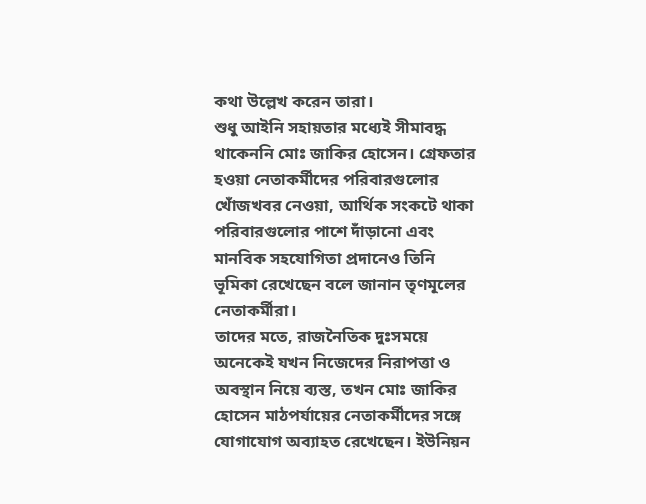কথা উল্লেখ করেন তারা।
শুধু আইনি সহায়তার মধ্যেই সীমাবদ্ধ থাকেননি মোঃ জাকির হোসেন। গ্রেফতার হওয়া নেতাকর্মীদের পরিবারগুলোর খোঁজখবর নেওয়া, আর্থিক সংকটে থাকা পরিবারগুলোর পাশে দাঁড়ানো এবং মানবিক সহযোগিতা প্রদানেও তিনি ভূমিকা রেখেছেন বলে জানান তৃণমূলের নেতাকর্মীরা।
তাদের মতে, রাজনৈতিক দুঃসময়ে অনেকেই যখন নিজেদের নিরাপত্তা ও অবস্থান নিয়ে ব্যস্ত, তখন মোঃ জাকির হোসেন মাঠপর্যায়ের নেতাকর্মীদের সঙ্গে যোগাযোগ অব্যাহত রেখেছেন। ইউনিয়ন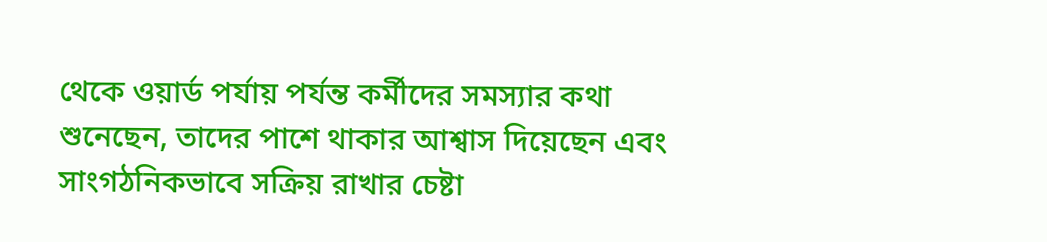থেকে ওয়ার্ড পর্যায় পর্যন্ত কর্মীদের সমস্যার কথা শুনেছেন, তাদের পাশে থাকার আশ্বাস দিয়েছেন এবং সাংগঠনিকভাবে সক্রিয় রাখার চেষ্টা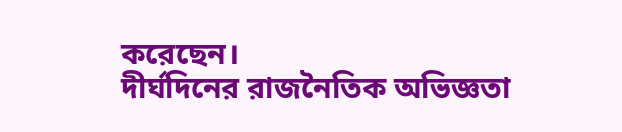করেছেন।
দীর্ঘদিনের রাজনৈতিক অভিজ্ঞতা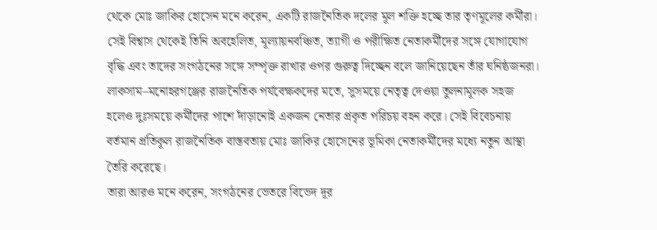থেকে মোঃ জাকির হোসেন মনে করেন, একটি রাজনৈতিক দলের মূল শক্তি হচ্ছে তার তৃণমূলের কর্মীরা। সেই বিশ্বাস থেকেই তিনি অবহেলিত, মূল্যায়নবঞ্চিত, ত্যাগী ও পরীক্ষিত নেতাকর্মীদের সঙ্গে যোগাযোগ বৃদ্ধি এবং তাদের সংগঠনের সঙ্গে সম্পৃক্ত রাখার ওপর গুরুত্ব দিচ্ছেন বলে জানিয়েছেন তাঁর ঘনিষ্ঠজনরা।
লাকসাম–মনোহরগঞ্জের রাজনৈতিক পর্যবেক্ষকদের মতে, সুসময়ে নেতৃত্ব দেওয়া তুলনামূলক সহজ হলেও দুঃসময়ে কর্মীদের পাশে দাঁড়ানোই একজন নেতার প্রকৃত পরিচয় বহন করে। সেই বিবেচনায় বর্তমান প্রতিকূল রাজনৈতিক বাস্তবতায় মোঃ জাকির হোসেনের ভূমিকা নেতাকর্মীদের মধ্যে নতুন আস্থা তৈরি করেছে।
তারা আরও মনে করেন, সংগঠনের ভেতরে বিভেদ দূর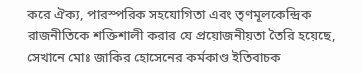করে ঐক্য, পারস্পরিক সহযোগিতা এবং তৃণমূলকেন্দ্রিক রাজনীতিকে শক্তিশালী করার যে প্রয়োজনীয়তা তৈরি হয়েছে, সেখানে মোঃ জাকির হোসেনের কর্মকাণ্ড ইতিবাচক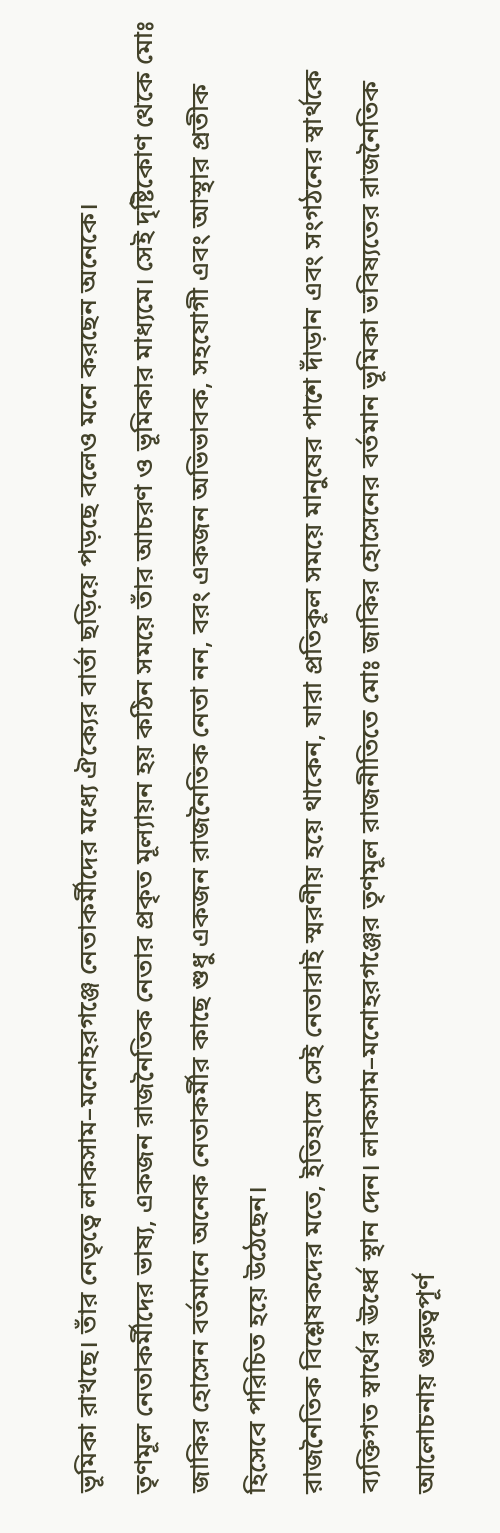ভূমিকা রাখছে। তাঁর নেতৃত্বে লাকসাম–মনোহরগঞ্জে নেতাকর্মীদের মধ্যে ঐক্যের বার্তা ছড়িয়ে পড়ছে বলেও মনে করছেন অনেকে।
তৃণমূল নেতাকর্মীদের ভাষ্য, একজন রাজনৈতিক নেতার প্রকৃত মূল্যায়ন হয় কঠিন সময়ে তাঁর আচরণ ও ভূমিকার মাধ্যমে। সেই দৃষ্টিকোণ থেকে মোঃ জাকির হোসেন বর্তমানে অনেক নেতাকর্মীর কাছে শুধু একজন রাজনৈতিক নেতা নন, বরং একজন অভিভাবক, সহযোগী এবং আস্থার প্রতীক হিসেবে পরিচিত হয়ে উঠেছেন।
রাজনৈতিক বিশ্লেষকদের মতে, ইতিহাসে সেই নেতারাই স্মরণীয় হয়ে থাকেন, যারা প্রতিকূল সময়ে মানুষের পাশে দাঁড়ান এবং সংগঠনের স্বার্থকে ব্যক্তিগত স্বার্থের ঊর্ধ্বে স্থান দেন। লাকসাম–মনোহরগঞ্জের তৃণমূল রাজনীতিতে মোঃ জাকির হোসেনের বর্তমান ভূমিকা ভবিষ্যতের রাজনৈতিক আলোচনায় গুরুত্বপূর্ণ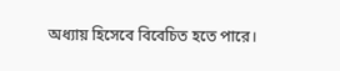অধ্যায় হিসেবে বিবেচিত হতে পারে।